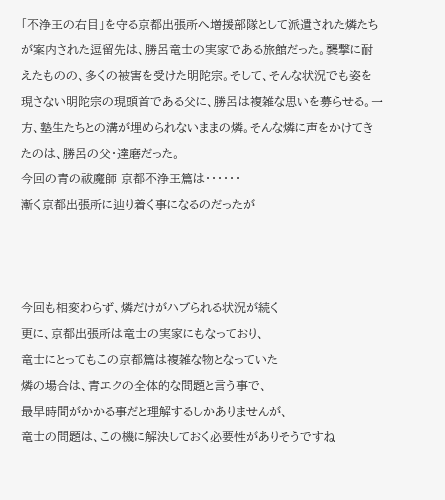「不浄王の右目」を守る京都出張所へ増援部隊として派遣された燐たちが案内された逗留先は、勝呂竜士の実家である旅館だった。襲撃に耐えたものの、多くの被害を受けた明陀宗。そして、そんな状況でも姿を現さない明陀宗の現頭首である父に、勝呂は複雑な思いを募らせる。一方、塾生たちとの溝が埋められないままの燐。そんな燐に声をかけてきたのは、勝呂の父・達磨だった。
今回の青の祓魔師 京都不浄王篇は・・・・・・
漸く京都出張所に辿り着く事になるのだったが



今回も相変わらず、燐だけがハブられる状況が続く
更に、京都出張所は竜士の実家にもなっており、
竜士にとってもこの京都篇は複雑な物となっていた
燐の場合は、青エクの全体的な問題と言う事で、
最早時間がかかる事だと理解するしかありませんが、
竜士の問題は、この機に解決しておく必要性がありそうですね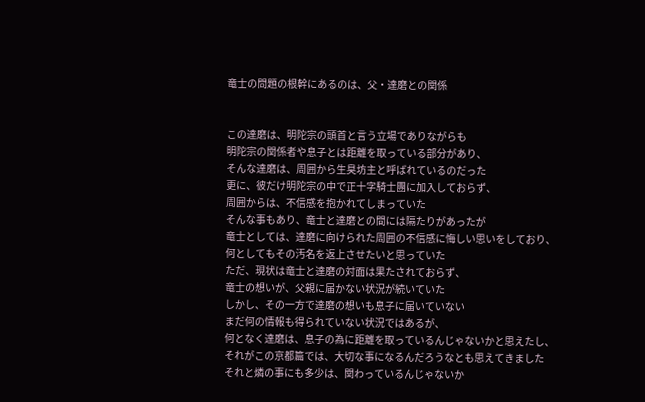竜士の問題の根幹にあるのは、父・達磨との関係


この達磨は、明陀宗の頭首と言う立場でありながらも
明陀宗の関係者や息子とは距離を取っている部分があり、
そんな達磨は、周囲から生臭坊主と呼ばれているのだった
更に、彼だけ明陀宗の中で正十字騎士團に加入しておらず、
周囲からは、不信感を抱かれてしまっていた
そんな事もあり、竜士と達磨との間には隔たりがあったが
竜士としては、達磨に向けられた周囲の不信感に悔しい思いをしており、
何としてもその汚名を返上させたいと思っていた
ただ、現状は竜士と達磨の対面は果たされておらず、
竜士の想いが、父親に届かない状況が続いていた
しかし、その一方で達磨の想いも息子に届いていない
まだ何の情報も得られていない状況ではあるが、
何となく達磨は、息子の為に距離を取っているんじゃないかと思えたし、
それがこの京都篇では、大切な事になるんだろうなとも思えてきました
それと燐の事にも多少は、関わっているんじゃないか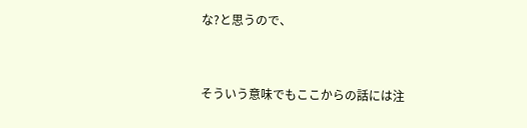な?と思うので、



そういう意味でもここからの話には注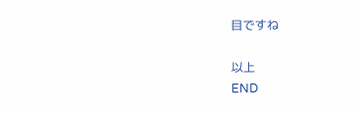目ですね

以上
END